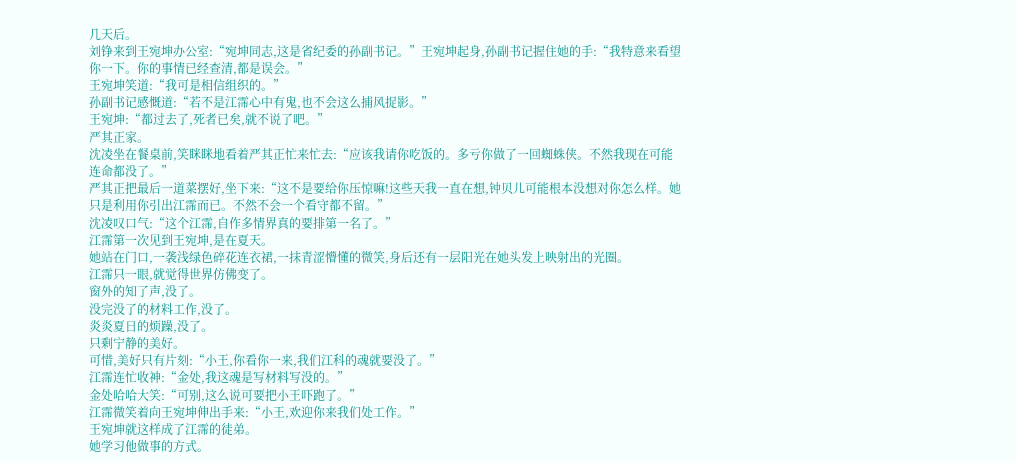几天后。
刘铮来到王宛坤办公室:“宛坤同志,这是省纪委的孙副书记。”王宛坤起身,孙副书记握住她的手:“我特意来看望你一下。你的事情已经查清,都是误会。”
王宛坤笑道:“我可是相信组织的。”
孙副书记感慨道:“若不是江霈心中有鬼,也不会这么捕风捉影。”
王宛坤:“都过去了,死者已矣,就不说了吧。”
严其正家。
沈凌坐在餐桌前,笑眯眯地看着严其正忙来忙去:“应该我请你吃饭的。多亏你做了一回蜘蛛侠。不然我现在可能连命都没了。”
严其正把最后一道菜摆好,坐下来:“这不是要给你压惊嘛!这些天我一直在想,钟贝儿可能根本没想对你怎么样。她只是利用你引出江霈而已。不然不会一个看守都不留。”
沈凌叹口气:“这个江霈,自作多情界真的要排第一名了。”
江霈第一次见到王宛坤,是在夏天。
她站在门口,一袭浅绿色碎花连衣裙,一抹青涩懵懂的微笑,身后还有一层阳光在她头发上映射出的光圈。
江霈只一眼,就觉得世界仿佛变了。
窗外的知了声,没了。
没完没了的材料工作,没了。
炎炎夏日的烦躁,没了。
只剩宁静的美好。
可惜,美好只有片刻:“小王,你看你一来,我们江科的魂就要没了。”
江霈连忙收神:“金处,我这魂是写材料写没的。”
金处哈哈大笑:“可别,这么说可要把小王吓跑了。”
江霈微笑着向王宛坤伸出手来:“小王,欢迎你来我们处工作。”
王宛坤就这样成了江霈的徒弟。
她学习他做事的方式。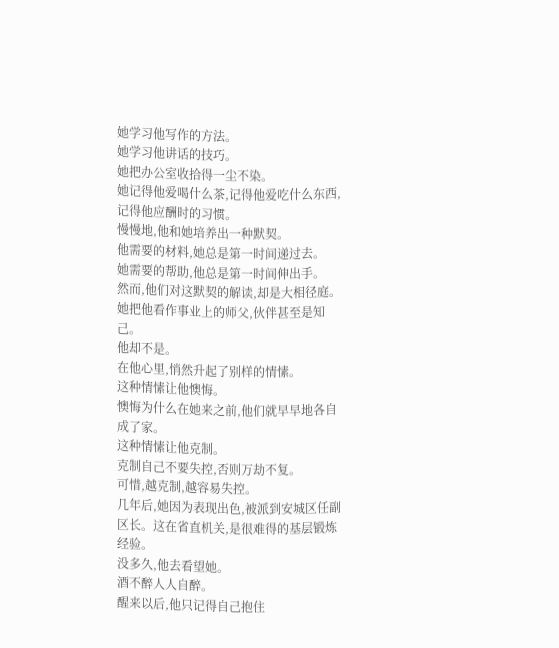她学习他写作的方法。
她学习他讲话的技巧。
她把办公室收拾得一尘不染。
她记得他爱喝什么茶,记得他爱吃什么东西,记得他应酬时的习惯。
慢慢地,他和她培养出一种默契。
他需要的材料,她总是第一时间递过去。
她需要的帮助,他总是第一时间伸出手。
然而,他们对这默契的解读,却是大相径庭。
她把他看作事业上的师父,伙伴甚至是知己。
他却不是。
在他心里,悄然升起了别样的情愫。
这种情愫让他懊悔。
懊悔为什么在她来之前,他们就早早地各自成了家。
这种情愫让他克制。
克制自己不要失控,否则万劫不复。
可惜,越克制,越容易失控。
几年后,她因为表现出色,被派到安城区任副区长。这在省直机关,是很难得的基层锻炼经验。
没多久,他去看望她。
酒不醉人人自醉。
醒来以后,他只记得自己抱住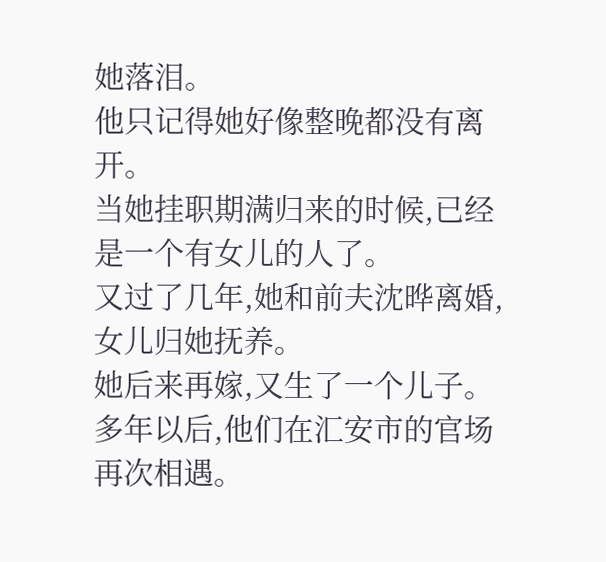她落泪。
他只记得她好像整晚都没有离开。
当她挂职期满归来的时候,已经是一个有女儿的人了。
又过了几年,她和前夫沈晔离婚,女儿归她抚养。
她后来再嫁,又生了一个儿子。
多年以后,他们在汇安市的官场再次相遇。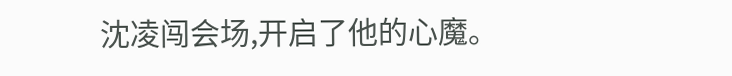沈凌闯会场,开启了他的心魔。